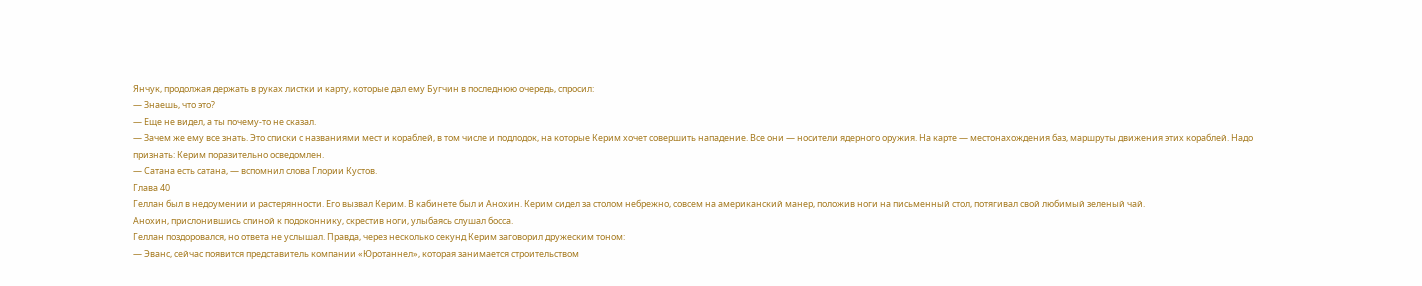Янчук, продолжая держать в руках листки и карту, которые дал ему Бугчин в последнюю очередь, спросил:
— Знаешь, что это?
— Еще не видел, а ты почему-то не сказал.
— Зачем же ему все знать. Это списки с названиями мест и кораблей, в том числе и подлодок, на которые Керим хочет совершить нападение. Все они — носители ядерного оружия. На карте — местонахождения баз, маршруты движения этих кораблей. Надо признать: Керим поразительно осведомлен.
— Сатана есть сатана, — вспомнил слова Глории Кустов.
Глава 40
Геллан был в недоумении и растерянности. Его вызвал Керим. В кабинете был и Анохин. Керим сидел за столом небрежно, совсем на американский манер, положив ноги на письменный стол, потягивал свой любимый зеленый чай.
Анохин, прислонившись спиной к подоконнику, скрестив ноги, улыбаясь слушал босса.
Геллан поздоровался, но ответа не услышал. Правда, через несколько секунд Керим заговорил дружеским тоном:
— Эванс, сейчас появится представитель компании «Юротаннел», которая занимается строительством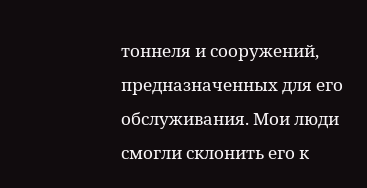тоннеля и сооружений, предназначенных для его обслуживания. Мои люди смогли склонить его к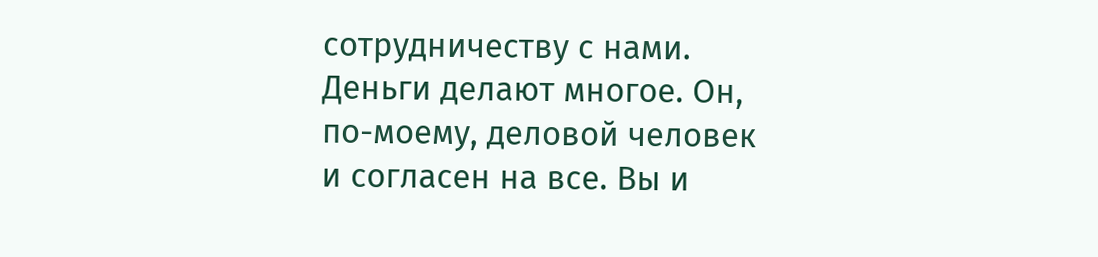сотрудничеству с нами. Деньги делают многое. Он, по-моему, деловой человек и согласен на все. Вы и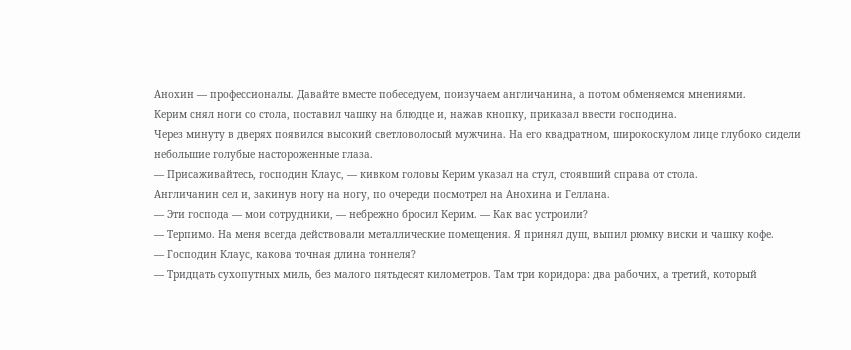Анохин — профессионалы. Давайте вместе побеседуем, поизучаем англичанина, а потом обменяемся мнениями.
Керим снял ноги со стола, поставил чашку на блюдце и, нажав кнопку, приказал ввести господина.
Через минуту в дверях появился высокий светловолосый мужчина. На его квадратном, широкоскулом лице глубоко сидели небольшие голубые настороженные глаза.
— Присаживайтесь, господин Клаус, — кивком головы Керим указал на стул, стоявший справа от стола.
Англичанин сел и, закинув ногу на ногу, по очереди посмотрел на Анохина и Геллана.
— Эти господа — мои сотрудники, — небрежно бросил Керим. — Как вас устроили?
— Терпимо. На меня всегда действовали металлические помещения. Я принял душ, выпил рюмку виски и чашку кофе.
— Господин Клаус, какова точная длина тоннеля?
— Тридцать сухопутных миль, без малого пятьдесят километров. Там три коридора: два рабочих, а третий, который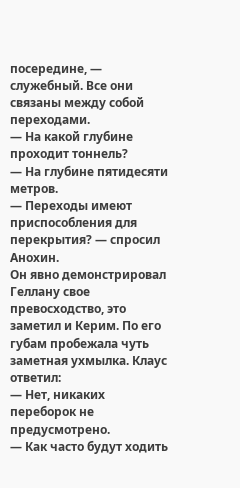посередине, — служебный. Все они связаны между собой переходами.
— На какой глубине проходит тоннель?
— На глубине пятидесяти метров.
— Переходы имеют приспособления для перекрытия? — спросил Анохин.
Он явно демонстрировал Геллану свое превосходство, это заметил и Керим. По его губам пробежала чуть заметная ухмылка. Клаус ответил:
— Нет, никаких переборок не предусмотрено.
— Как часто будут ходить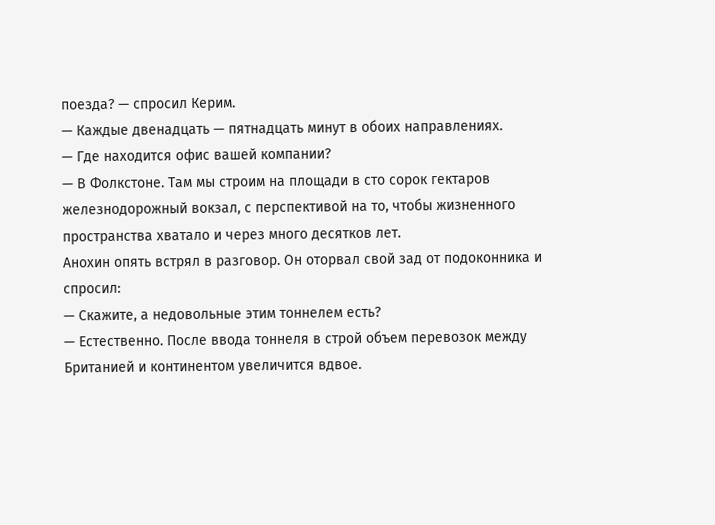поезда? — спросил Керим.
— Каждые двенадцать — пятнадцать минут в обоих направлениях.
— Где находится офис вашей компании?
— В Фолкстоне. Там мы строим на площади в сто сорок гектаров железнодорожный вокзал, с перспективой на то, чтобы жизненного пространства хватало и через много десятков лет.
Анохин опять встрял в разговор. Он оторвал свой зад от подоконника и спросил:
— Скажите, а недовольные этим тоннелем есть?
— Естественно. После ввода тоннеля в строй объем перевозок между Британией и континентом увеличится вдвое.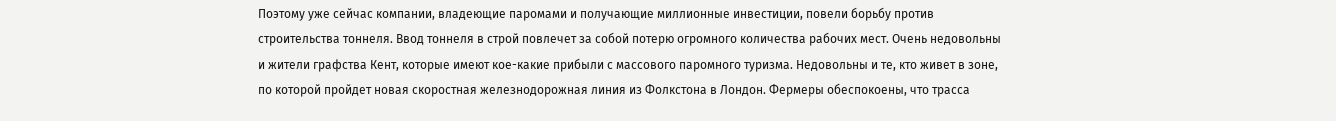Поэтому уже сейчас компании, владеющие паромами и получающие миллионные инвестиции, повели борьбу против строительства тоннеля. Ввод тоннеля в строй повлечет за собой потерю огромного количества рабочих мест. Очень недовольны и жители графства Кент, которые имеют кое-какие прибыли с массового паромного туризма. Недовольны и те, кто живет в зоне, по которой пройдет новая скоростная железнодорожная линия из Фолкстона в Лондон. Фермеры обеспокоены, что трасса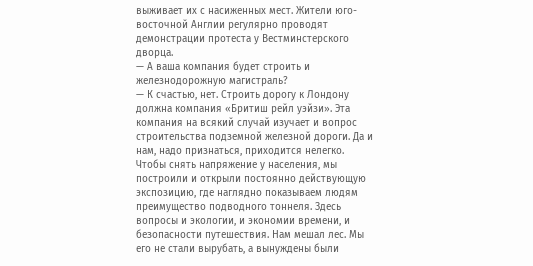выживает их с насиженных мест. Жители юго-восточной Англии регулярно проводят демонстрации протеста у Вестминстерского дворца.
— А ваша компания будет строить и железнодорожную магистраль?
— К счастью, нет. Строить дорогу к Лондону должна компания «Бритиш рейл уэйзи». Эта компания на всякий случай изучает и вопрос строительства подземной железной дороги. Да и нам, надо признаться, приходится нелегко. Чтобы снять напряжение у населения, мы построили и открыли постоянно действующую экспозицию, где наглядно показываем людям преимущество подводного тоннеля. Здесь вопросы и экологии, и экономии времени, и безопасности путешествия. Нам мешал лес. Мы его не стали вырубать, а вынуждены были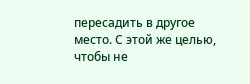пересадить в другое место. С этой же целью, чтобы не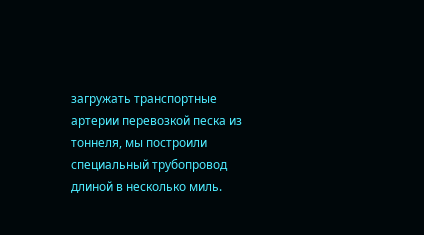загружать транспортные артерии перевозкой песка из тоннеля, мы построили специальный трубопровод длиной в несколько миль.